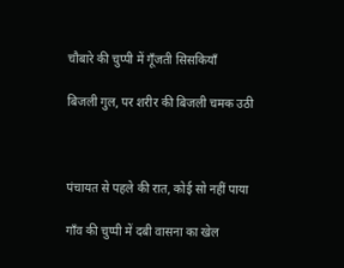चौबारे की चुप्पी में गूँजती सिसकियाँ

बिजली गुल, पर शरीर की बिजली चमक उठी



पंचायत से पहले की रात, कोई सो नहीं पाया

गाँव की चुप्पी में दबी वासना का खेल